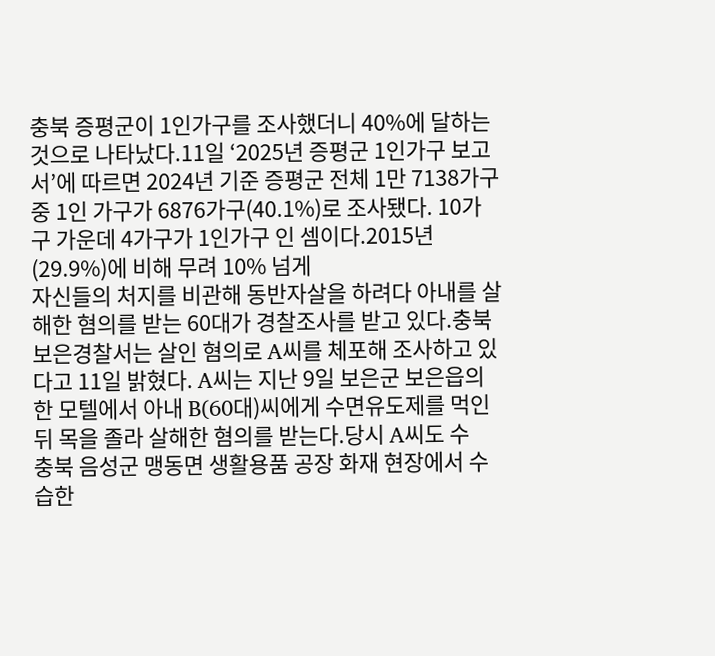충북 증평군이 1인가구를 조사했더니 40%에 달하는 것으로 나타났다.11일 ‘2025년 증평군 1인가구 보고서’에 따르면 2024년 기준 증평군 전체 1만 7138가구 중 1인 가구가 6876가구(40.1%)로 조사됐다. 10가구 가운데 4가구가 1인가구 인 셈이다.2015년(29.9%)에 비해 무려 10% 넘게
자신들의 처지를 비관해 동반자살을 하려다 아내를 살해한 혐의를 받는 60대가 경찰조사를 받고 있다.충북 보은경찰서는 살인 혐의로 A씨를 체포해 조사하고 있다고 11일 밝혔다. A씨는 지난 9일 보은군 보은읍의 한 모텔에서 아내 B(60대)씨에게 수면유도제를 먹인 뒤 목을 졸라 살해한 혐의를 받는다.당시 A씨도 수
충북 음성군 맹동면 생활용품 공장 화재 현장에서 수습한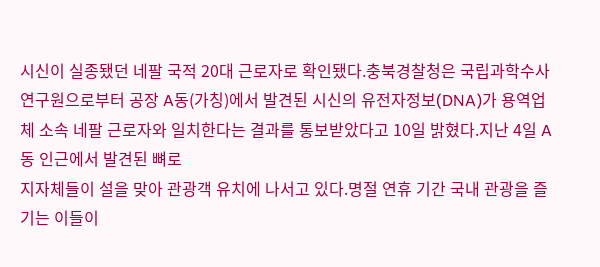시신이 실종됐던 네팔 국적 20대 근로자로 확인됐다.충북경찰청은 국립과학수사연구원으로부터 공장 A동(가칭)에서 발견된 시신의 유전자정보(DNA)가 용역업체 소속 네팔 근로자와 일치한다는 결과를 통보받았다고 10일 밝혔다.지난 4일 A동 인근에서 발견된 뼈로
지자체들이 설을 맞아 관광객 유치에 나서고 있다.명절 연휴 기간 국내 관광을 즐기는 이들이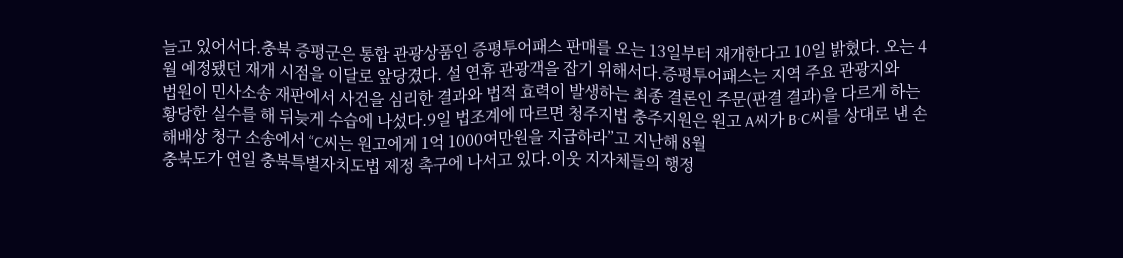늘고 있어서다.충북 증평군은 통합 관광상품인 증평투어패스 판매를 오는 13일부터 재개한다고 10일 밝혔다. 오는 4월 예정됐던 재개 시점을 이달로 앞당겼다. 설 연휴 관광객을 잡기 위해서다.증평투어패스는 지역 주요 관광지와
법원이 민사소송 재판에서 사건을 심리한 결과와 법적 효력이 발생하는 최종 결론인 주문(판결 결과)을 다르게 하는 황당한 실수를 해 뒤늦게 수습에 나섰다.9일 법조계에 따르면 청주지법 충주지원은 원고 A씨가 B·C씨를 상대로 낸 손해배상 청구 소송에서 “C씨는 원고에게 1억 1000여만원을 지급하라”고 지난해 8월
충북도가 연일 충북특별자치도법 제정 촉구에 나서고 있다.이웃 지자체들의 행정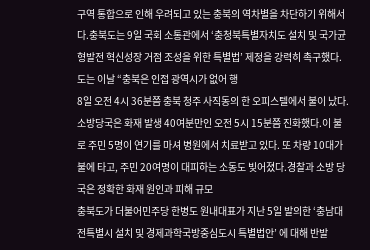구역 통합으로 인해 우려되고 있는 충북의 역차별을 차단하기 위해서다.충북도는 9일 국회 소통관에서 ‘충청북특별자치도 설치 및 국가균형발전 혁신성장 거점 조성을 위한 특별법’ 제정을 강력히 촉구했다.도는 이날 “충북은 인접 광역시가 없어 행
8일 오전 4시 36분쯤 충북 청주 사직동의 한 오피스텔에서 불이 났다.소방당국은 화재 발생 40여분만인 오전 5시 15분쯤 진화했다.이 불로 주민 5명이 연기를 마셔 병원에서 치료받고 있다. 또 차량 10대가 불에 타고, 주민 20여명이 대피하는 소동도 빚어졌다.경찰과 소방 당국은 정확한 화재 원인과 피해 규모
충북도가 더불어민주당 한병도 원내대표가 지난 5일 발의한 ‘충남대전특별시 설치 및 경제과학국방중심도시 특별법안’ 에 대해 반발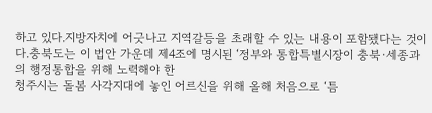하고 있다.지방자치에 어긋나고 지역갈등을 초래할 수 있는 내용이 포함됐다는 것이다.충북도는 이 법안 가운데 제4조에 명시된 ‘정부와 통합특별시장이 충북·세종과의 행정통합을 위해 노력해야 한
청주시는 돌봄 사각지대에 놓인 어르신을 위해 올해 처음으로 ‘틈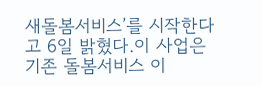새돌봄서비스’를 시작한다고 6일 밝혔다.이 사업은 기존 돌봄서비스 이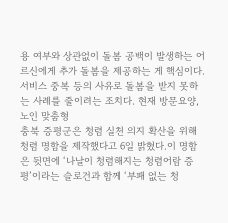용 여부와 상관없이 돌봄 공백이 발생하는 어르신에게 추가 돌봄을 제공하는 게 핵심이다.서비스 중복 등의 사유로 돌봄을 받지 못하는 사례를 줄이려는 조치다. 현재 방문요양, 노인 맞춤형
충북 증평군은 청렴 실천 의지 확산을 위해 청렴 명함을 제작했다고 6일 밝혔다.이 명함은 뒷면에 ‘나날이 청렴해지는 청렴어람 증평’이라는 슬로건과 함께 ‘부패 없는 청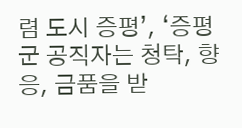렴 도시 증평’, ‘증평군 공직자는 청탁, 향응, 금품을 받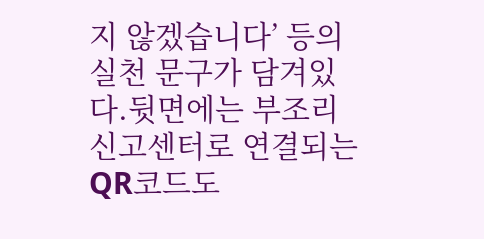지 않겠습니다’ 등의 실천 문구가 담겨있다.뒷면에는 부조리 신고센터로 연결되는 QR코드도